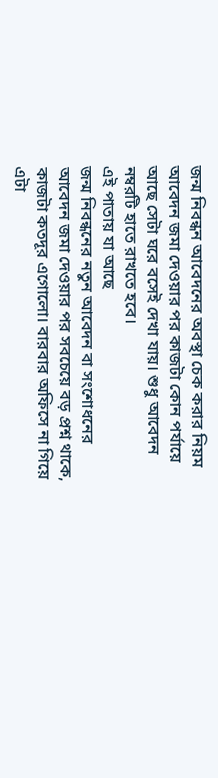জন্ম নিবন্ধন আবেদনের অবস্থা চেক করার নিয়ম
আবেদন জমা দেওয়ার পর কাজটা কোন পর্যায়ে আছে সেটা ঘরে বসেই দেখা যায়। শুধু আবেদন নম্বরটি হাতে রাখতে হবে।
এই পাতায় যা আছে
জন্ম নিবন্ধনের নতুন আবেদন বা সংশোধনের আবেদন জমা দেওয়ার পর সবচেয়ে বড় প্রশ্ন থাকে, কাজটা কতদূর এগোলো। বারবার অফিসে না গিয়ে এটা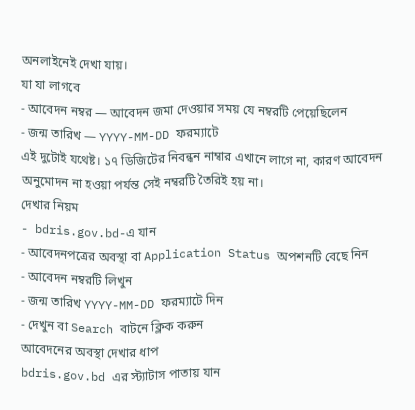অনলাইনেই দেখা যায়।
যা যা লাগবে
- আবেদন নম্বর — আবেদন জমা দেওয়ার সময় যে নম্বরটি পেয়েছিলেন
- জন্ম তারিখ — YYYY-MM-DD ফরম্যাটে
এই দুটোই যথেষ্ট। ১৭ ডিজিটের নিবন্ধন নাম্বার এখানে লাগে না, কারণ আবেদন অনুমোদন না হওয়া পর্যন্ত সেই নম্বরটি তৈরিই হয় না।
দেখার নিয়ম
- bdris.gov.bd-এ যান
- আবেদনপত্রের অবস্থা বা Application Status অপশনটি বেছে নিন
- আবেদন নম্বরটি লিখুন
- জন্ম তারিখ YYYY-MM-DD ফরম্যাটে দিন
- দেখুন বা Search বাটনে ক্লিক করুন
আবেদনের অবস্থা দেখার ধাপ
bdris.gov.bd এর স্ট্যাটাস পাতায় যান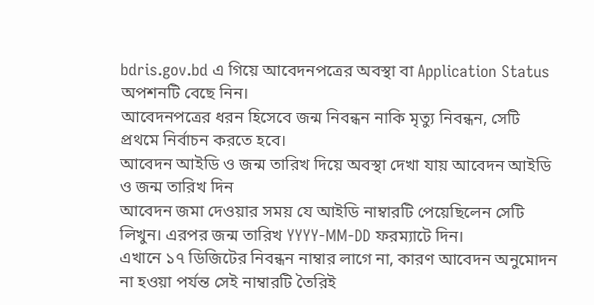bdris.gov.bd এ গিয়ে আবেদনপত্রের অবস্থা বা Application Status অপশনটি বেছে নিন।
আবেদনপত্রের ধরন হিসেবে জন্ম নিবন্ধন নাকি মৃত্যু নিবন্ধন, সেটি প্রথমে নির্বাচন করতে হবে।
আবেদন আইডি ও জন্ম তারিখ দিয়ে অবস্থা দেখা যায় আবেদন আইডি ও জন্ম তারিখ দিন
আবেদন জমা দেওয়ার সময় যে আইডি নাম্বারটি পেয়েছিলেন সেটি লিখুন। এরপর জন্ম তারিখ YYYY-MM-DD ফরম্যাটে দিন।
এখানে ১৭ ডিজিটের নিবন্ধন নাম্বার লাগে না, কারণ আবেদন অনুমোদন না হওয়া পর্যন্ত সেই নাম্বারটি তৈরিই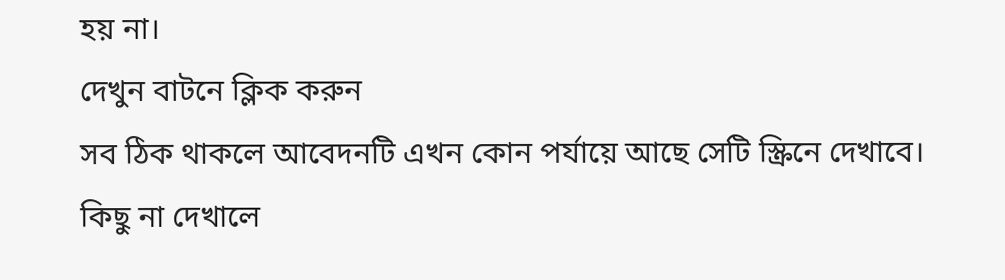হয় না।
দেখুন বাটনে ক্লিক করুন
সব ঠিক থাকলে আবেদনটি এখন কোন পর্যায়ে আছে সেটি স্ক্রিনে দেখাবে।
কিছু না দেখালে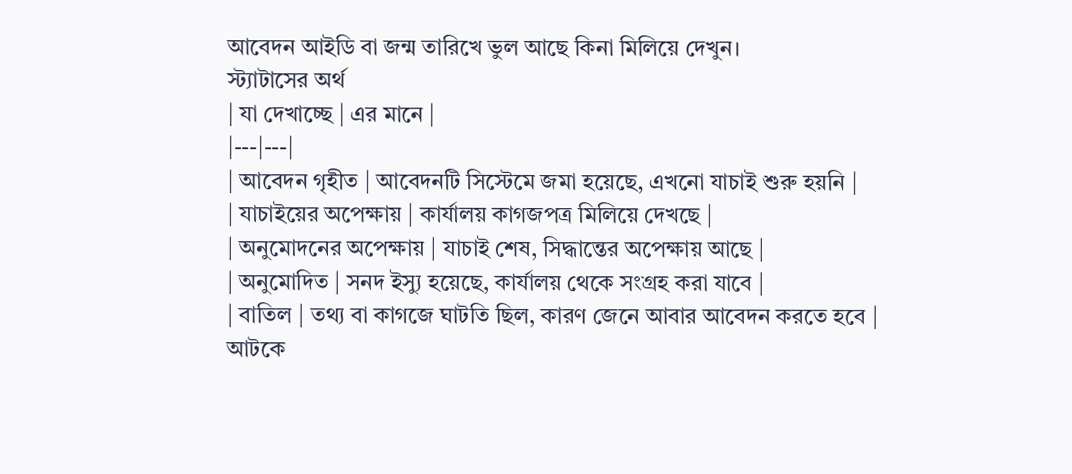আবেদন আইডি বা জন্ম তারিখে ভুল আছে কিনা মিলিয়ে দেখুন।
স্ট্যাটাসের অর্থ
| যা দেখাচ্ছে | এর মানে |
|---|---|
| আবেদন গৃহীত | আবেদনটি সিস্টেমে জমা হয়েছে, এখনো যাচাই শুরু হয়নি |
| যাচাইয়ের অপেক্ষায় | কার্যালয় কাগজপত্র মিলিয়ে দেখছে |
| অনুমোদনের অপেক্ষায় | যাচাই শেষ, সিদ্ধান্তের অপেক্ষায় আছে |
| অনুমোদিত | সনদ ইস্যু হয়েছে, কার্যালয় থেকে সংগ্রহ করা যাবে |
| বাতিল | তথ্য বা কাগজে ঘাটতি ছিল, কারণ জেনে আবার আবেদন করতে হবে |
আটকে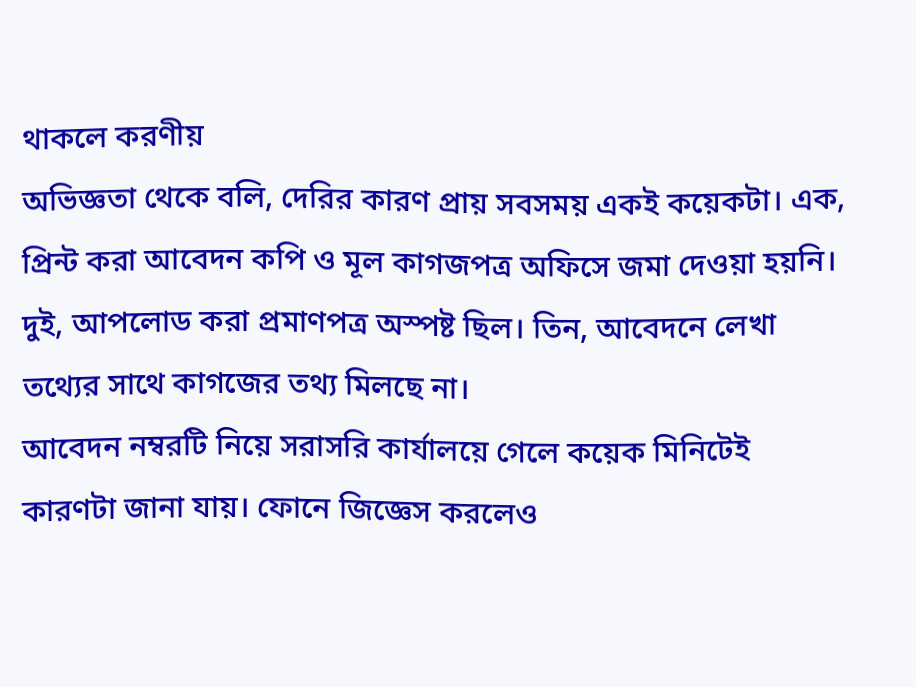থাকলে করণীয়
অভিজ্ঞতা থেকে বলি, দেরির কারণ প্রায় সবসময় একই কয়েকটা। এক, প্রিন্ট করা আবেদন কপি ও মূল কাগজপত্র অফিসে জমা দেওয়া হয়নি। দুই, আপলোড করা প্রমাণপত্র অস্পষ্ট ছিল। তিন, আবেদনে লেখা তথ্যের সাথে কাগজের তথ্য মিলছে না।
আবেদন নম্বরটি নিয়ে সরাসরি কার্যালয়ে গেলে কয়েক মিনিটেই কারণটা জানা যায়। ফোনে জিজ্ঞেস করলেও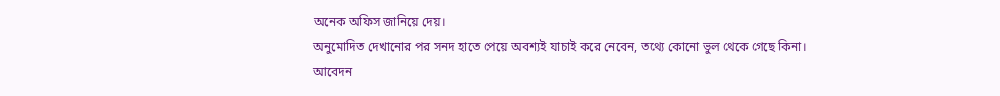অনেক অফিস জানিয়ে দেয়।
অনুমোদিত দেখানোর পর সনদ হাতে পেয়ে অবশ্যই যাচাই করে নেবেন, তথ্যে কোনো ভুল থেকে গেছে কিনা।
আবেদন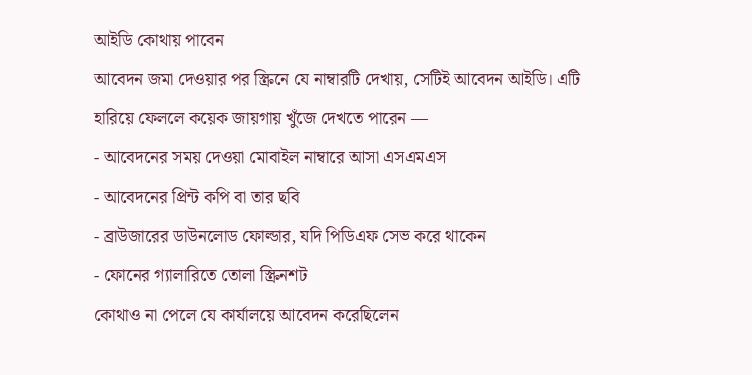আইডি কোথায় পাবেন
আবেদন জমা দেওয়ার পর স্ক্রিনে যে নাম্বারটি দেখায়, সেটিই আবেদন আইডি। এটি হারিয়ে ফেললে কয়েক জায়গায় খুঁজে দেখতে পারেন —
- আবেদনের সময় দেওয়া মোবাইল নাম্বারে আসা এসএমএস
- আবেদনের প্রিন্ট কপি বা তার ছবি
- ব্রাউজারের ডাউনলোড ফোল্ডার, যদি পিডিএফ সেভ করে থাকেন
- ফোনের গ্যালারিতে তোলা স্ক্রিনশট
কোথাও না পেলে যে কার্যালয়ে আবেদন করেছিলেন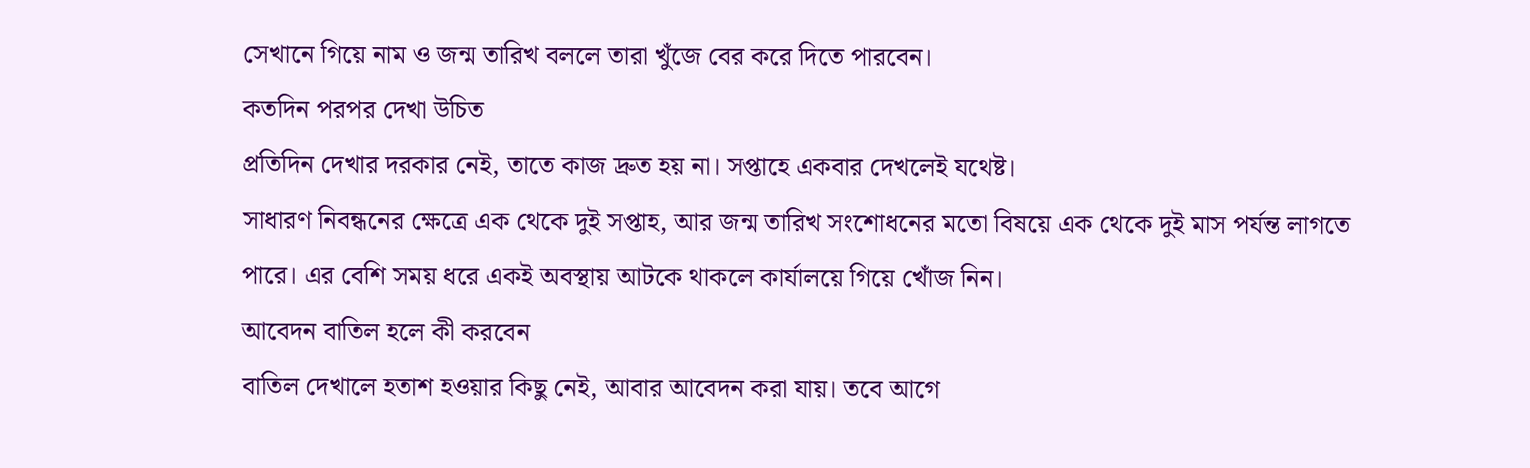সেখানে গিয়ে নাম ও জন্ম তারিখ বললে তারা খুঁজে বের করে দিতে পারবেন।
কতদিন পরপর দেখা উচিত
প্রতিদিন দেখার দরকার নেই, তাতে কাজ দ্রুত হয় না। সপ্তাহে একবার দেখলেই যথেষ্ট।
সাধারণ নিবন্ধনের ক্ষেত্রে এক থেকে দুই সপ্তাহ, আর জন্ম তারিখ সংশোধনের মতো বিষয়ে এক থেকে দুই মাস পর্যন্ত লাগতে পারে। এর বেশি সময় ধরে একই অবস্থায় আটকে থাকলে কার্যালয়ে গিয়ে খোঁজ নিন।
আবেদন বাতিল হলে কী করবেন
বাতিল দেখালে হতাশ হওয়ার কিছু নেই, আবার আবেদন করা যায়। তবে আগে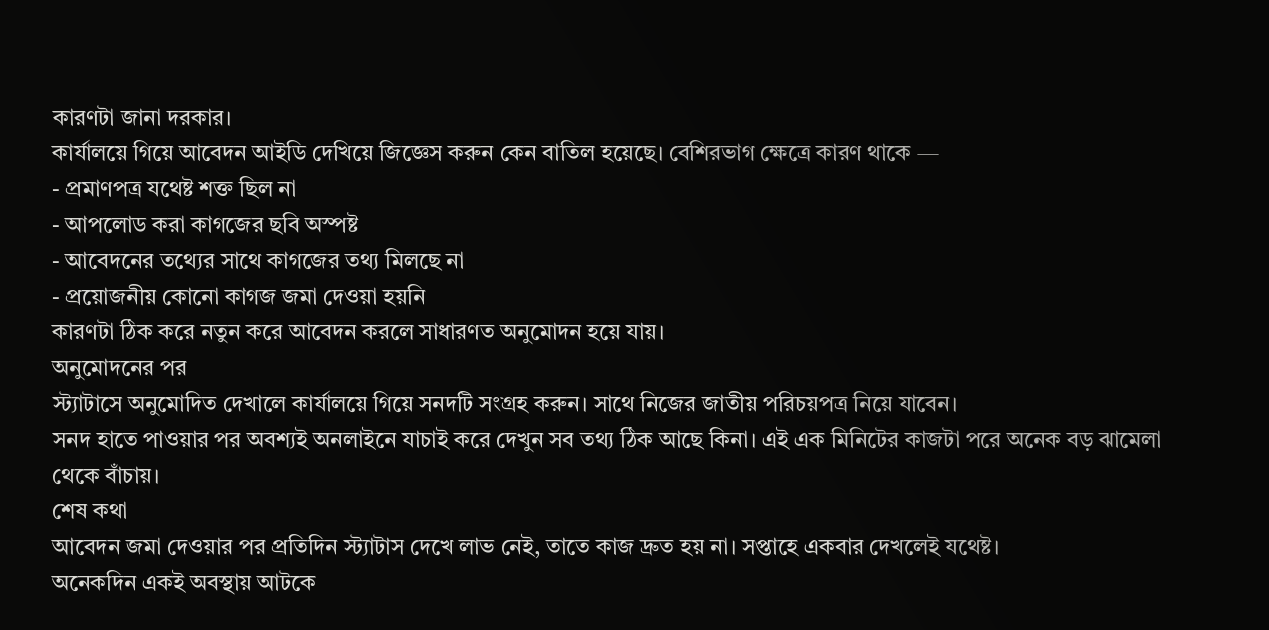কারণটা জানা দরকার।
কার্যালয়ে গিয়ে আবেদন আইডি দেখিয়ে জিজ্ঞেস করুন কেন বাতিল হয়েছে। বেশিরভাগ ক্ষেত্রে কারণ থাকে —
- প্রমাণপত্র যথেষ্ট শক্ত ছিল না
- আপলোড করা কাগজের ছবি অস্পষ্ট
- আবেদনের তথ্যের সাথে কাগজের তথ্য মিলছে না
- প্রয়োজনীয় কোনো কাগজ জমা দেওয়া হয়নি
কারণটা ঠিক করে নতুন করে আবেদন করলে সাধারণত অনুমোদন হয়ে যায়।
অনুমোদনের পর
স্ট্যাটাসে অনুমোদিত দেখালে কার্যালয়ে গিয়ে সনদটি সংগ্রহ করুন। সাথে নিজের জাতীয় পরিচয়পত্র নিয়ে যাবেন।
সনদ হাতে পাওয়ার পর অবশ্যই অনলাইনে যাচাই করে দেখুন সব তথ্য ঠিক আছে কিনা। এই এক মিনিটের কাজটা পরে অনেক বড় ঝামেলা থেকে বাঁচায়।
শেষ কথা
আবেদন জমা দেওয়ার পর প্রতিদিন স্ট্যাটাস দেখে লাভ নেই, তাতে কাজ দ্রুত হয় না। সপ্তাহে একবার দেখলেই যথেষ্ট।
অনেকদিন একই অবস্থায় আটকে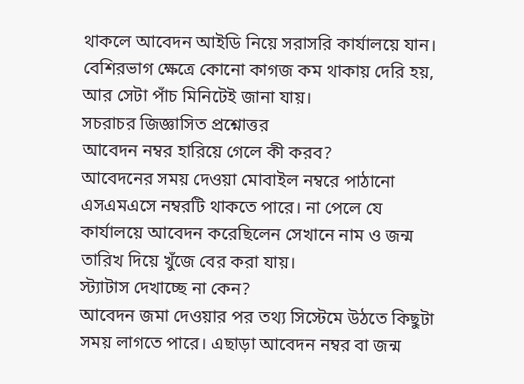থাকলে আবেদন আইডি নিয়ে সরাসরি কার্যালয়ে যান। বেশিরভাগ ক্ষেত্রে কোনো কাগজ কম থাকায় দেরি হয়, আর সেটা পাঁচ মিনিটেই জানা যায়।
সচরাচর জিজ্ঞাসিত প্রশ্নোত্তর
আবেদন নম্বর হারিয়ে গেলে কী করব?
আবেদনের সময় দেওয়া মোবাইল নম্বরে পাঠানো এসএমএসে নম্বরটি থাকতে পারে। না পেলে যে কার্যালয়ে আবেদন করেছিলেন সেখানে নাম ও জন্ম তারিখ দিয়ে খুঁজে বের করা যায়।
স্ট্যাটাস দেখাচ্ছে না কেন?
আবেদন জমা দেওয়ার পর তথ্য সিস্টেমে উঠতে কিছুটা সময় লাগতে পারে। এছাড়া আবেদন নম্বর বা জন্ম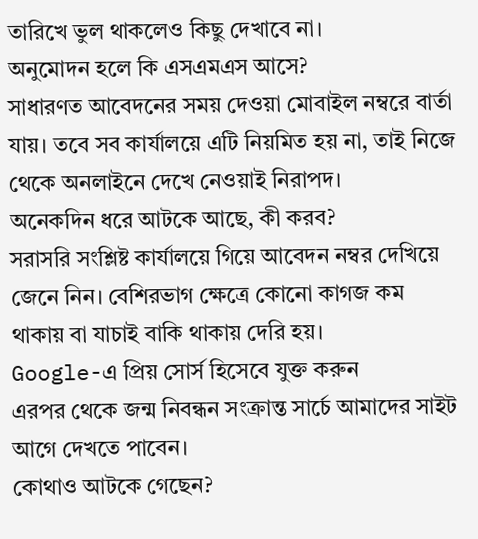তারিখে ভুল থাকলেও কিছু দেখাবে না।
অনুমোদন হলে কি এসএমএস আসে?
সাধারণত আবেদনের সময় দেওয়া মোবাইল নম্বরে বার্তা যায়। তবে সব কার্যালয়ে এটি নিয়মিত হয় না, তাই নিজে থেকে অনলাইনে দেখে নেওয়াই নিরাপদ।
অনেকদিন ধরে আটকে আছে, কী করব?
সরাসরি সংশ্লিষ্ট কার্যালয়ে গিয়ে আবেদন নম্বর দেখিয়ে জেনে নিন। বেশিরভাগ ক্ষেত্রে কোনো কাগজ কম থাকায় বা যাচাই বাকি থাকায় দেরি হয়।
Google-এ প্রিয় সোর্স হিসেবে যুক্ত করুন
এরপর থেকে জন্ম নিবন্ধন সংক্রান্ত সার্চে আমাদের সাইট আগে দেখতে পাবেন।
কোথাও আটকে গেছেন?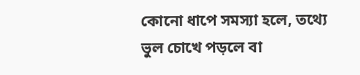কোনো ধাপে সমস্যা হলে, তথ্যে ভুল চোখে পড়লে বা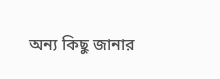অন্য কিছু জানার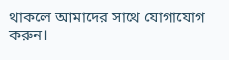থাকলে আমাদের সাথে যোগাযোগ করুন।